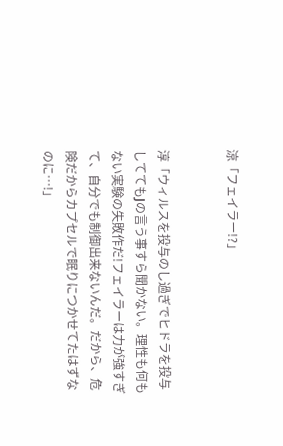涼「フェイラー!?」


淳「ウィルスを投与のし過ぎでヒドラを投与しててもJの言う事すら聞かない。理性も何もない実験の失敗作だ!フェイラーは力が強すぎて、自分でも制御出来ないんだ。だから、危険だからカプセルで眠りにつかせてたはずなのに…!」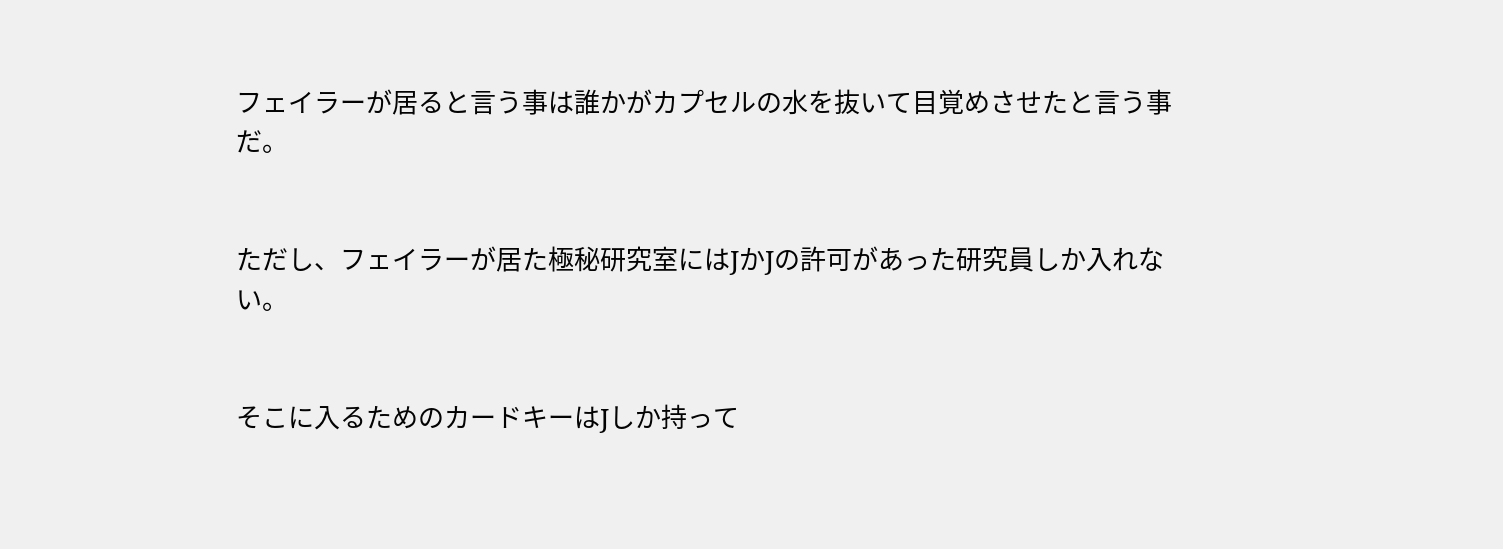フェイラーが居ると言う事は誰かがカプセルの水を抜いて目覚めさせたと言う事だ。


ただし、フェイラーが居た極秘研究室にはJかJの許可があった研究員しか入れない。


そこに入るためのカードキーはJしか持って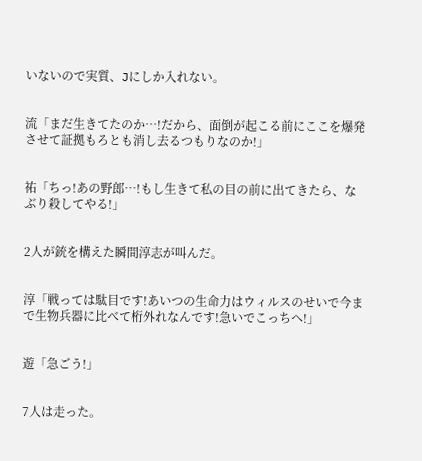いないので実質、Jにしか入れない。


流「まだ生きてたのか…!だから、面倒が起こる前にここを爆発させて証拠もろとも消し去るつもりなのか!」


祐「ちっ!あの野郎…!もし生きて私の目の前に出てきたら、なぶり殺してやる!」


2人が銃を構えた瞬間淳志が叫んだ。


淳「戦っては駄目です!あいつの生命力はウィルスのせいで今まで生物兵器に比べて桁外れなんです!急いでこっちへ!」


遊「急ごう!」


7人は走った。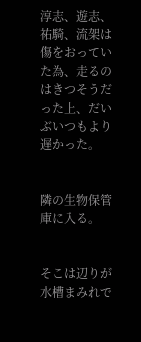淳志、遊志、祐騎、流架は傷をおっていた為、走るのはきつそうだった上、だいぶいつもより遅かった。


隣の生物保管庫に入る。


そこは辺りが水槽まみれで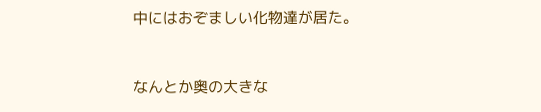中にはおぞましい化物達が居た。


なんとか奥の大きな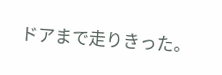ドアまで走りきった。